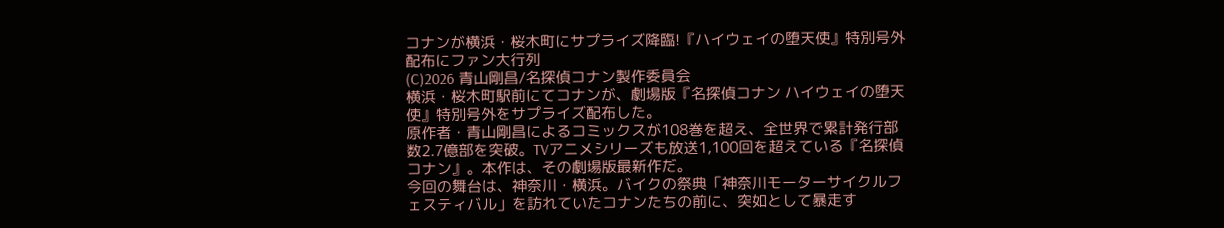コナンが横浜・桜木町にサプライズ降臨!『ハイウェイの堕天使』特別号外配布にファン大行列
(C)2026 青山剛昌/名探偵コナン製作委員会
横浜・桜木町駅前にてコナンが、劇場版『名探偵コナン ハイウェイの堕天使』特別号外をサプライズ配布した。
原作者・青山剛昌によるコミックスが108巻を超え、全世界で累計発行部数2.7億部を突破。TVアニメシリーズも放送1,100回を超えている『名探偵コナン』。本作は、その劇場版最新作だ。
今回の舞台は、神奈川・横浜。バイクの祭典「神奈川モーターサイクルフェスティバル」を訪れていたコナンたちの前に、突如として暴走す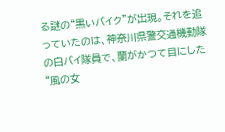る謎の“黒いバイク”が出現。それを追っていたのは、神奈川県警交通機動隊の白バイ隊員で、蘭がかつて目にした“風の女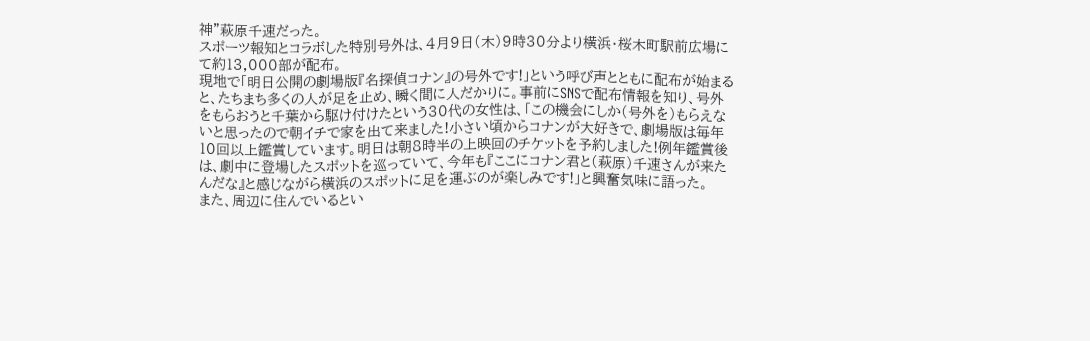神”萩原千速だった。
スポーツ報知とコラボした特別号外は、4月9日(木)9時30分より横浜・桜木町駅前広場にて約13,000部が配布。
現地で「明日公開の劇場版『名探偵コナン』の号外です!」という呼び声とともに配布が始まると、たちまち多くの人が足を止め、瞬く間に人だかりに。事前にSNSで配布情報を知り、号外をもらおうと千葉から駆け付けたという30代の女性は、「この機会にしか(号外を)もらえないと思ったので朝イチで家を出て来ました!小さい頃からコナンが大好きで、劇場版は毎年10回以上鑑賞しています。明日は朝8時半の上映回のチケットを予約しました!例年鑑賞後は、劇中に登場したスポットを巡っていて、今年も『ここにコナン君と(萩原)千速さんが来たんだな』と感じながら横浜のスポットに足を運ぶのが楽しみです!」と興奮気味に語った。
また、周辺に住んでいるとい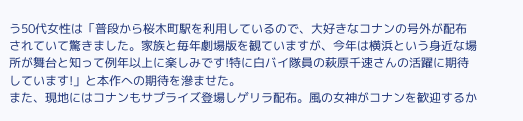う50代女性は「普段から桜木町駅を利用しているので、大好きなコナンの号外が配布されていて驚きました。家族と毎年劇場版を観ていますが、今年は横浜という身近な場所が舞台と知って例年以上に楽しみです!特に白バイ隊員の萩原千速さんの活躍に期待しています!」と本作への期待を滲ませた。
また、現地にはコナンもサプライズ登場しゲリラ配布。風の女神がコナンを歓迎するか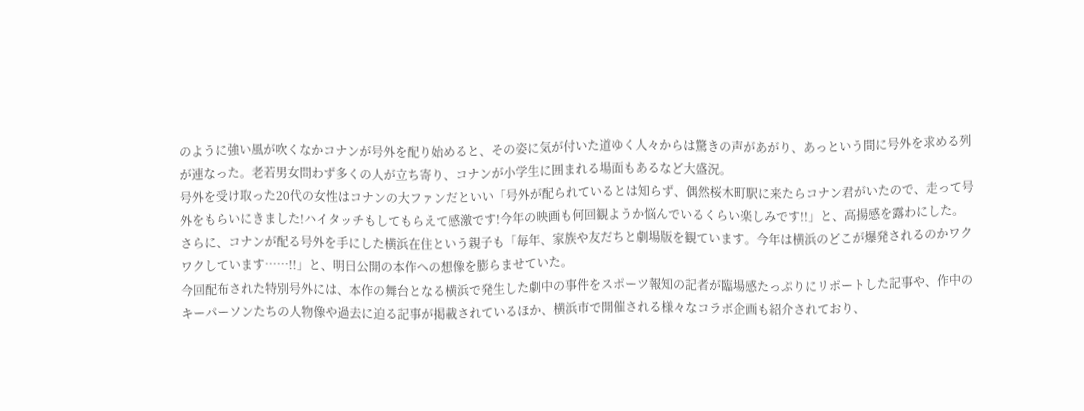のように強い風が吹くなかコナンが号外を配り始めると、その姿に気が付いた道ゆく人々からは驚きの声があがり、あっという間に号外を求める列が連なった。老若男女問わず多くの人が立ち寄り、コナンが小学生に囲まれる場面もあるなど大盛況。
号外を受け取った20代の女性はコナンの大ファンだといい「号外が配られているとは知らず、偶然桜木町駅に来たらコナン君がいたので、走って号外をもらいにきました!ハイタッチもしてもらえて感激です!今年の映画も何回観ようか悩んでいるくらい楽しみです!!」と、高揚感を露わにした。
さらに、コナンが配る号外を手にした横浜在住という親子も「毎年、家族や友だちと劇場版を観ています。今年は横浜のどこが爆発されるのかワクワクしています……!!」と、明日公開の本作への想像を膨らませていた。
今回配布された特別号外には、本作の舞台となる横浜で発生した劇中の事件をスポーツ報知の記者が臨場感たっぷりにリポートした記事や、作中のキーパーソンたちの人物像や過去に迫る記事が掲載されているほか、横浜市で開催される様々なコラボ企画も紹介されており、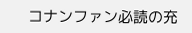コナンファン必読の充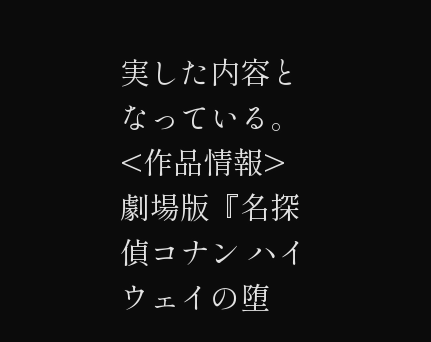実した内容となっている。
<作品情報>
劇場版『名探偵コナン ハイウェイの堕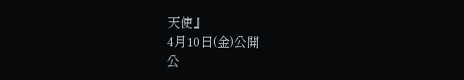天使』
4月10日(金)公開
公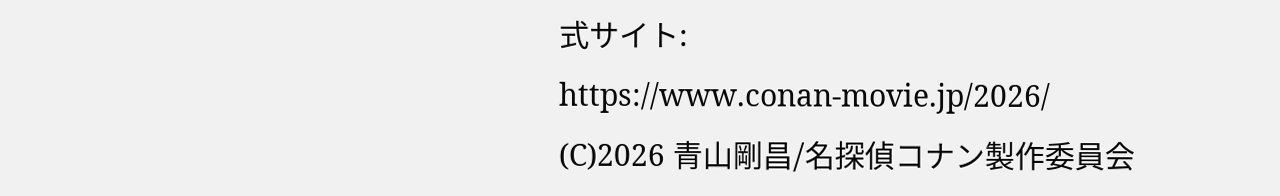式サイト:
https://www.conan-movie.jp/2026/
(C)2026 青山剛昌/名探偵コナン製作委員会